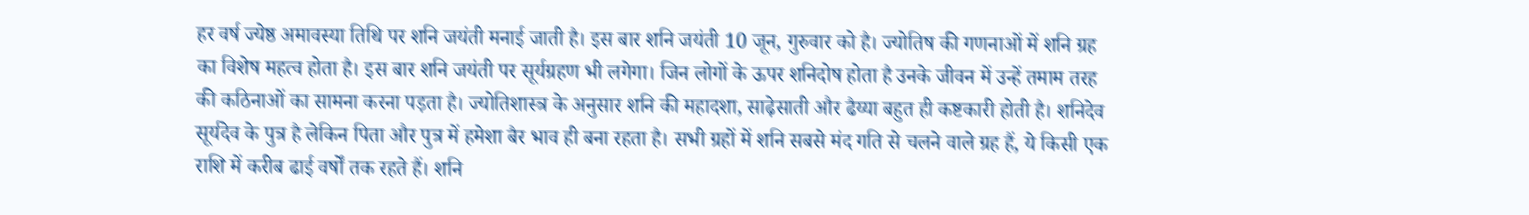हर वर्ष ज्येष्ठ अमावस्या तिथि पर शनि जयंती मनाई जाती है। इस बार शनि जयंती 10 जून, गुरुवार को है। ज्योतिष की गणनाओं में शनि ग्रह का विशेष महत्व होता है। इस बार शनि जयंती पर सूर्यग्रहण भी लगेगा। जिन लोगों के ऊपर शनिदोष होता है उनके जीवन में उन्हें तमाम तरह की कठिनाओं का सामना करना पड़ता है। ज्योतिशास्त्र के अनुसार शनि की महादशा, साढ़ेसाती और ढैय्या बहुत ही कष्टकारी होती है। शनिदेव सूर्यदेव के पुत्र है लेकिन पिता और पुत्र में हमेशा बैर भाव ही बना रहता है। सभी ग्रहों में शनि सबसे मंद गति से चलने वाले ग्रह हैं, ये किसी एक राशि में करीब ढाई वर्षों तक रहते हैं। शनि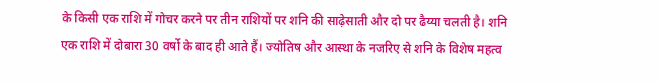के किसी एक राशि में गोचर करने पर तीन राशियों पर शनि की साढ़ेसाती और दो पर ढैय्या चलती है। शनि एक राशि में दोबारा 30 वर्षो के बाद ही आते हैं। ज्योतिष और आस्था के नजरिए से शनि के विशेष महत्व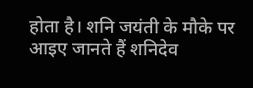होता है। शनि जयंती के मौके पर आइए जानते हैं शनिदेव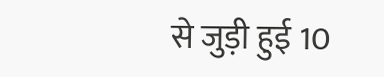से जुड़ी हुई 10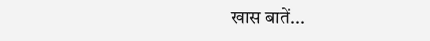खास बातें...